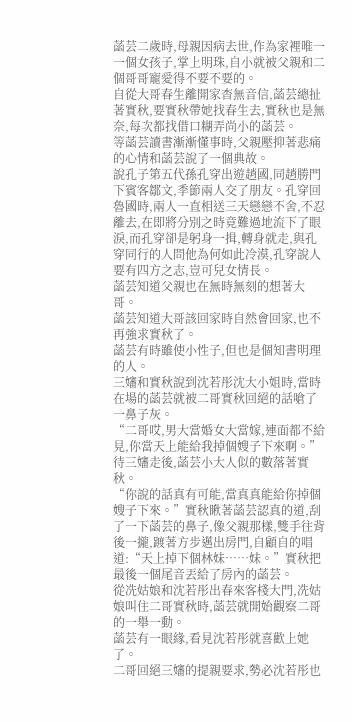菡芸二歲時,母親因病去世,作為家裡唯一一個女孩子,掌上明珠,自小就被父親和二個哥哥寵愛得不要不要的。
自從大哥春生離開家杳無音信,菡芸總扯著實秋,要實秋帶她找春生去,實秋也是無奈,每次都找借口糊弄尚小的菡芸。
等菡芸讀書漸漸懂事時,父親壓抑著悲痛的心情和菡芸說了一個典故。
說孔子第五代孫孔穿出遊趙國,同趙勝門下賓客鄒文,季節兩人交了朋友。孔穿回魯國時,兩人一直相送三天戀戀不舍,不忍離去,在即將分別之時竟難過地流下了眼淚,而孔穿卻是躬身一揖,轉身就走,與孔穿同行的人問他為何如此冷漠,孔穿說人要有四方之志,豈可兒女情長。
菡芸知道父親也在無時無刻的想著大哥。
菡芸知道大哥該回家時自然會回家,也不再強求實秋了。
菡芸有時雖使小性子,但也是個知書明理的人。
三嬸和實秋說到沈若彤沈大小姐時,當時在場的菡芸就被二哥實秋回絕的話嗆了一鼻子灰。
“二哥哎,男大當婚女大當嫁,連面都不給見,你當天上能給我掉個嫂子下來啊。”待三嬸走後,菡芸小大人似的數落著實秋。
“你說的話真有可能,當真真能給你掉個嫂子下來。”實秋瞅著菡芸認真的道,刮了一下菡芸的鼻子,像父親那樣,雙手往背後一攏,踱著方步邁出房門,自顧自的唱道:“天上掉下個林妹……妹。”實秋把最後一個尾音丟給了房內的菡芸。
從冼姑娘和沈若彤出春來客棧大門,冼姑娘叫住二哥實秋時,菡芸就開始觀察二哥的一舉一動。
菡芸有一眼緣,看見沈若彤就喜歡上她了。
二哥回絕三嬸的提親要求,勢必沈若彤也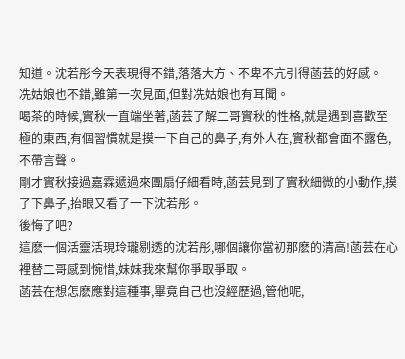知道。沈若彤今天表現得不錯,落落大方、不卑不亢引得菡芸的好感。
冼姑娘也不錯,雖第一次見面,但對冼姑娘也有耳聞。
喝茶的時候,實秋一直端坐著,菡芸了解二哥實秋的性格,就是遇到喜歡至極的東西,有個習慣就是摸一下自己的鼻子,有外人在,實秋都會面不露色,不帶言聲。
剛才實秋接過嘉霖遞過來團扇仔細看時,菡芸見到了實秋細微的小動作,摸了下鼻子,抬眼又看了一下沈若彤。
後悔了吧?
這麽一個活靈活現玲瓏剔透的沈若彤,哪個讓你當初那麽的清高!菡芸在心裡替二哥感到惋惜,妹妹我來幫你爭取爭取。
菡芸在想怎麽應對這種事,畢竟自己也沒經歷過,管他呢,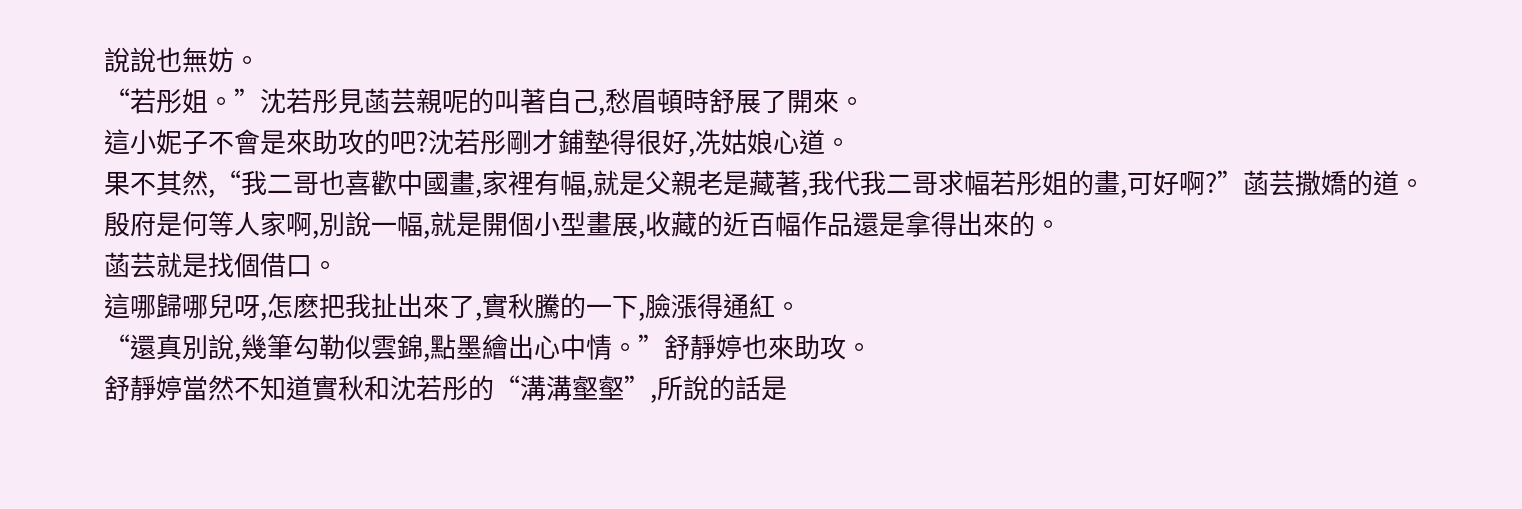說說也無妨。
“若彤姐。”沈若彤見菡芸親呢的叫著自己,愁眉頓時舒展了開來。
這小妮子不會是來助攻的吧?沈若彤剛才鋪墊得很好,冼姑娘心道。
果不其然,“我二哥也喜歡中國畫,家裡有幅,就是父親老是藏著,我代我二哥求幅若彤姐的畫,可好啊?”菡芸撒嬌的道。
殷府是何等人家啊,別說一幅,就是開個小型畫展,收藏的近百幅作品還是拿得出來的。
菡芸就是找個借口。
這哪歸哪兒呀,怎麽把我扯出來了,實秋騰的一下,臉漲得通紅。
“還真別說,幾筆勾勒似雲錦,點墨繪出心中情。”舒靜婷也來助攻。
舒靜婷當然不知道實秋和沈若彤的“溝溝壑壑”,所說的話是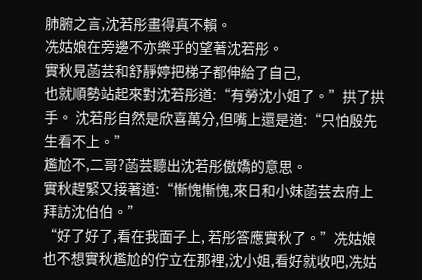肺腑之言,沈若彤畫得真不賴。
冼姑娘在旁邊不亦樂乎的望著沈若彤。
實秋見菡芸和舒靜婷把梯子都伸給了自己,
也就順勢站起來對沈若彤道:“有勞沈小姐了。”拱了拱手。 沈若彤自然是欣喜萬分,但嘴上還是道:“只怕殷先生看不上。”
尷尬不,二哥?菡芸聽出沈若彤傲嬌的意思。
實秋趕緊又接著道:“慚愧慚愧,來日和小妹菡芸去府上拜訪沈伯伯。”
“好了好了,看在我面子上, 若彤答應實秋了。”冼姑娘也不想實秋尷尬的佇立在那裡,沈小姐,看好就收吧,冼姑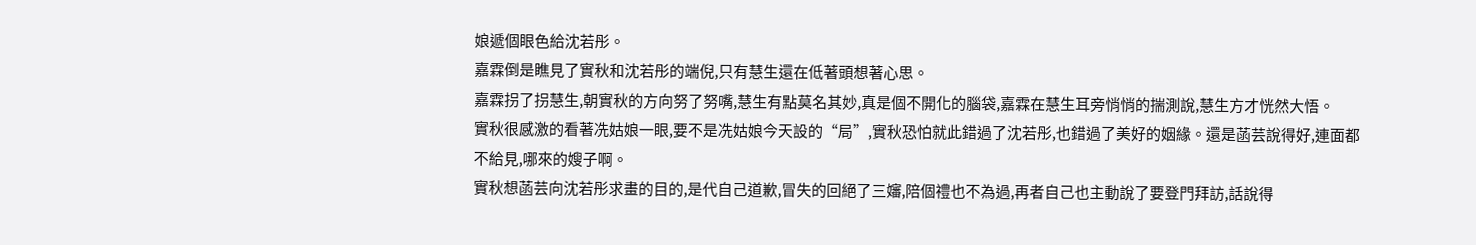娘遞個眼色給沈若彤。
嘉霖倒是瞧見了實秋和沈若彤的端倪,只有慧生還在低著頭想著心思。
嘉霖拐了拐慧生,朝實秋的方向努了努嘴,慧生有點莫名其妙,真是個不開化的腦袋,嘉霖在慧生耳旁悄悄的揣測說,慧生方才恍然大悟。
實秋很感激的看著冼姑娘一眼,要不是冼姑娘今天設的“局”,實秋恐怕就此錯過了沈若彤,也錯過了美好的姻緣。還是菡芸說得好,連面都不給見,哪來的嫂子啊。
實秋想菡芸向沈若彤求畫的目的,是代自己道歉,冒失的回絕了三嬸,陪個禮也不為過,再者自己也主動說了要登門拜訪,話說得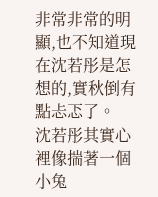非常非常的明顯,也不知道現在沈若彤是怎想的,實秋倒有點忐忑了。
沈若彤其實心裡像揣著一個小兔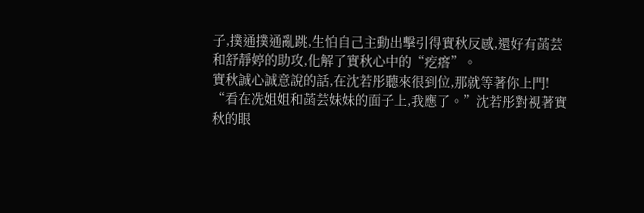子,撲通撲通亂跳,生怕自己主動出擊引得實秋反感,還好有菡芸和舒靜婷的助攻,化解了實秋心中的“疙瘩”。
實秋誠心誠意說的話,在沈若彤聽來很到位,那就等著你上門!
“看在冼姐姐和菡芸妹妹的面子上,我應了。”沈若彤對視著實秋的眼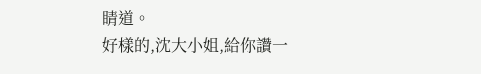睛道。
好樣的,沈大小姐,給你讚一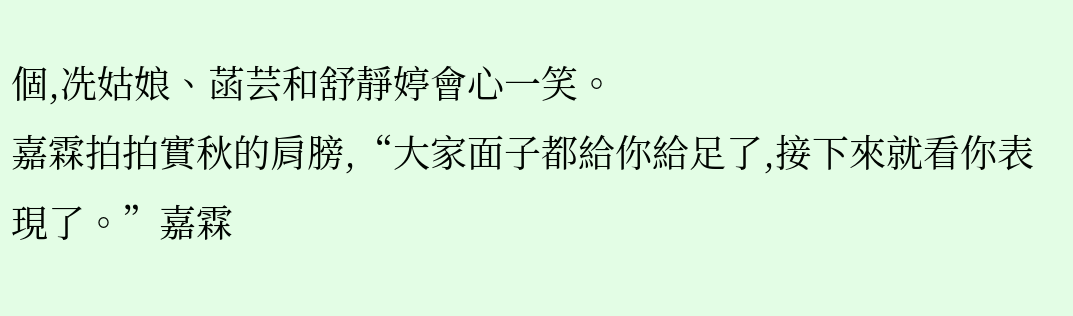個,冼姑娘、菡芸和舒靜婷會心一笑。
嘉霖拍拍實秋的肩膀,“大家面子都給你給足了,接下來就看你表現了。”嘉霖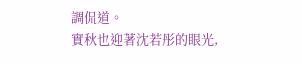調侃道。
實秋也迎著沈若彤的眼光,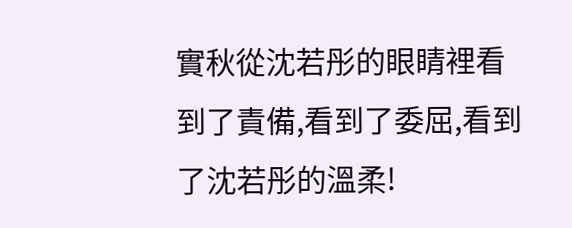實秋從沈若彤的眼睛裡看到了責備,看到了委屈,看到了沈若彤的溫柔!